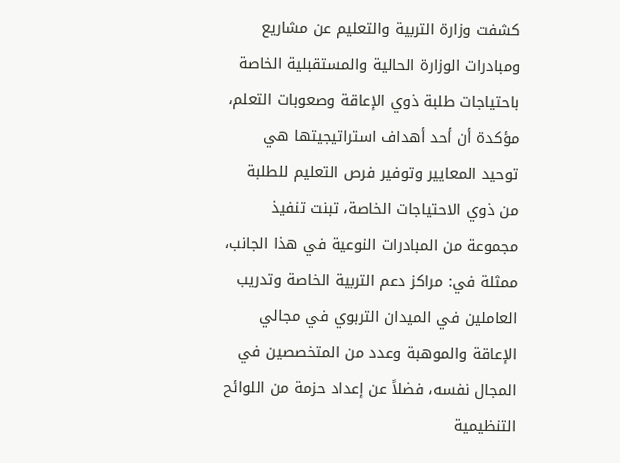كشفت وزارة التربية والتعليم عن مشاريع ومبادرات الوزارة الحالية والمستقبلية الخاصة باحتياجات طلبة ذوي الإعاقة وصعوبات التعلم، مؤكدة أن أحد أهداف استراتيجيتها هي توحيد المعايير وتوفير فرص التعليم للطلبة من ذوي الاحتياجات الخاصة، تبنت تنفيذ مجموعة من المبادرات النوعية في هذا الجانب، ممثلة في: مراكز دعم التربية الخاصة وتدريب العاملين في الميدان التربوي في مجالي الإعاقة والموهبة وعدد من المتخصصين في المجال نفسه، فضلاً عن إعداد حزمة من اللوائح التنظيمية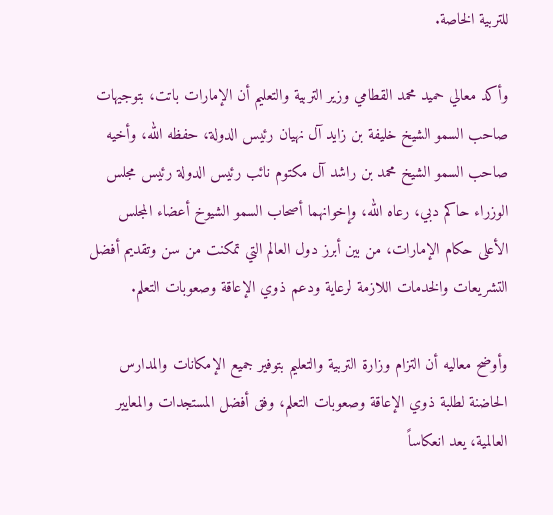للتربية الخاصة.

وأكد معالي حميد محمد القطامي وزير التربية والتعليم أن الإمارات باتت، بتوجيهات صاحب السمو الشيخ خليفة بن زايد آل نهيان رئيس الدولة، حفظه الله، وأخيه صاحب السمو الشيخ محمد بن راشد آل مكتوم نائب رئيس الدولة رئيس مجلس الوزراء حاكم دبي، رعاه الله، وإخوانهما أصحاب السمو الشيوخ أعضاء المجلس الأعلى حكام الإمارات، من بين أبرز دول العالم التي تمكنت من سن وتقديم أفضل التشريعات والخدمات اللازمة لرعاية ودعم ذوي الإعاقة وصعوبات التعلم.

وأوضح معاليه أن التزام وزارة التربية والتعليم بتوفير جميع الإمكانات والمدارس الحاضنة لطلبة ذوي الإعاقة وصعوبات التعلم، وفق أفضل المستجدات والمعايير العالمية، يعد انعكاساً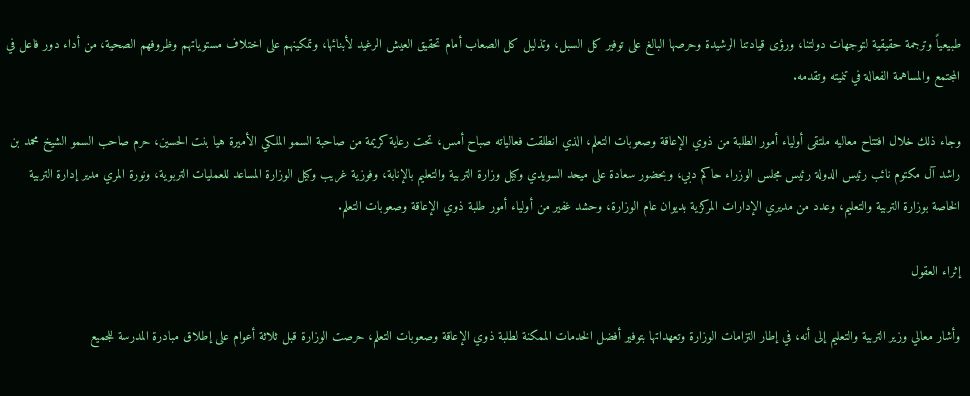طبيعياً وترجمة حقيقية لتوجهات دولتنا، ورؤى قيادتنا الرشيدة وحرصها البالغ على توفير كل السبل، وتذليل كل الصعاب أمام تحقيق العيش الرغيد لأبنائها، وتمكينهم على اختلاف مستوياتهم وظروفهم الصحية، من أداء دور فاعل في المجتمع والمساهمة الفعالة في تنميته وتقدمه.

وجاء ذلك خلال افتتاح معاليه ملتقى أولياء أمور الطلبة من ذوي الإعاقة وصعوبات التعلم، الذي انطلقت فعالياته صباح أمس، تحت رعاية كريمة من صاحبة السمو الملكي الأميرة هيا بنت الحسين، حرم صاحب السمو الشيخ محمد بن راشد آل مكتوم نائب رئيس الدولة رئيس مجلس الوزراء حاكم دبي، وبحضور سعادة على ميحد السويدي وكيل وزارة التربية والتعليم بالإنابة، وفوزية غريب وكيل الوزارة المساعد للعمليات التربوية، ونورة المري مدير إدارة التربية الخاصة بوزارة التربية والتعليم، وعدد من مديري الإدارات المركزية بديوان عام الوزارة، وحشد غفير من أولياء أمور طلبة ذوي الإعاقة وصعوبات التعلم.

إثراء العقول

وأشار معالي وزير التربية والتعليم إلى أنه، في إطار التزامات الوزارة وتعهداتها بتوفير أفضل الخدمات الممكنة لطلبة ذوي الإعاقة وصعوبات التعلم، حرصت الوزارة قبل ثلاثة أعوام على إطلاق مبادرة المدرسة للجميع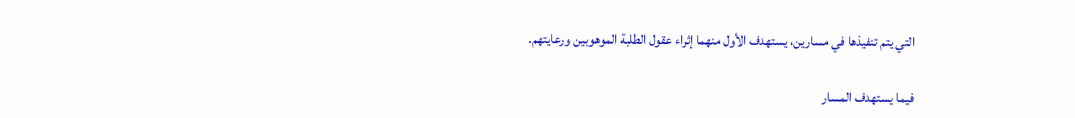التي يتم تنفيذها في مسارين، يستهدف الأول منهما إثراء عقول الطلبة الموهوبين ورعايتهم.

فيما يستهدف المسار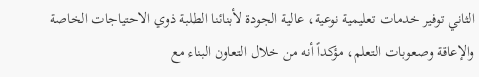الثاني توفير خدمات تعليمية نوعية، عالية الجودة لأبنائنا الطلبة ذوي الاحتياجات الخاصة والإعاقة وصعوبات التعلم، مؤكداً أنه من خلال التعاون البناء مع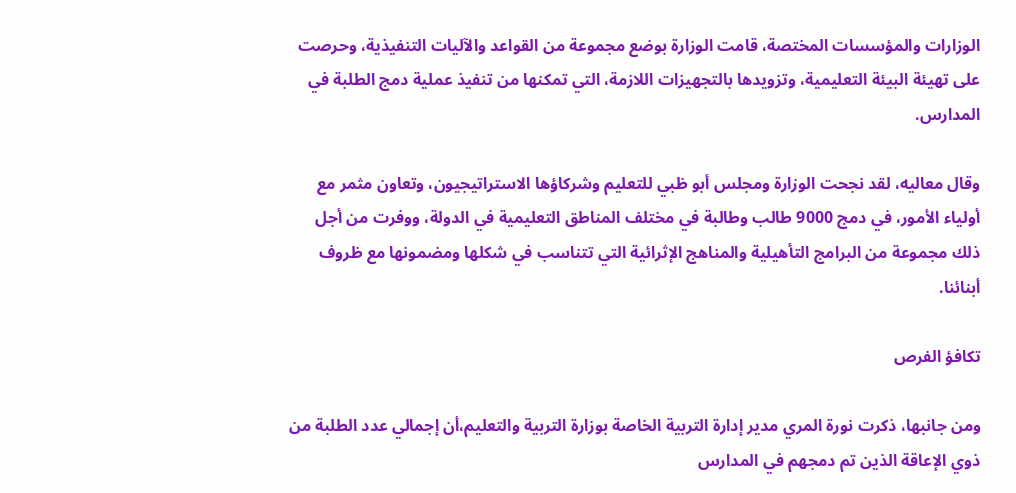الوزارات والمؤسسات المختصة، قامت الوزارة بوضع مجموعة من القواعد والآليات التنفيذية، وحرصت على تهيئة البيئة التعليمية، وتزويدها بالتجهيزات اللازمة، التي تمكنها من تنفيذ عملية دمج الطلبة في المدارس.

وقال معاليه، لقد نجحت الوزارة ومجلس أبو ظبي للتعليم وشركاؤها الاستراتيجيون، وتعاون مثمر مع أولياء الأمور، في دمج 9000 طالب وطالبة في مختلف المناطق التعليمية في الدولة، ووفرت من أجل ذلك مجموعة من البرامج التأهيلية والمناهج الإثرائية التي تتناسب في شكلها ومضمونها مع ظروف أبنائنا.

تكافؤ الفرص

ومن جانبها، ذكرت نورة المري مدير إدارة التربية الخاصة بوزارة التربية والتعليم،أن إجمالي عدد الطلبة من ذوي الإعاقة الذين تم دمجهم في المدارس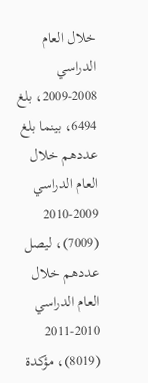خلال العام الدراسي 2008-2009، بلغ 6494، بينما بلغ عددهم خلال العام الدراسي 2009-2010 (7009)، ليصل عددهم خلال العام الدراسي 2010-2011 (8019)، مؤكدة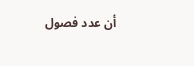أن عدد فصول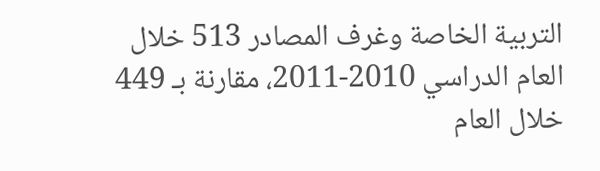التربية الخاصة وغرف المصادر 513 خلال العام الدراسي 2010-2011، مقارنة بـ 449 خلال العام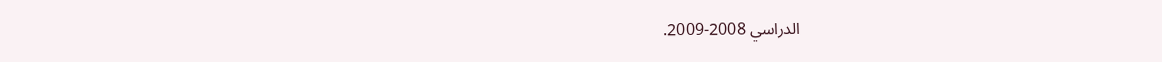الدراسي 2008-2009.